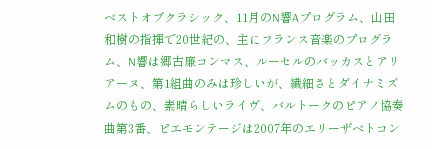ベストオブクラシック、11月のN響Aプログラム、山田和樹の指揮で20世紀の、主にフランス音楽のプログラム、N響は郷古廉コンマス、ルーセルのバッカスとアリアーヌ、第1組曲のみは珍しいが、繊細さとダイナミズムのもの、素晴らしいライヴ、バルトークのピアノ協奏曲第3番、ピエモンテージは2007年のエリーザベトコン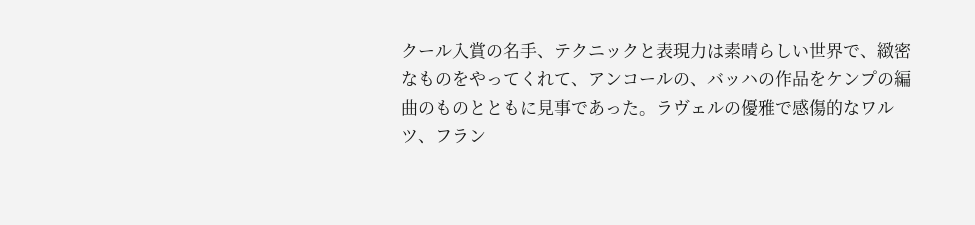クール入賞の名手、テクニックと表現力は素晴らしい世界で、緻密なものをやってくれて、アンコールの、バッハの作品をケンプの編曲のものとともに見事であった。ラヴェルの優雅で感傷的なワルツ、フラン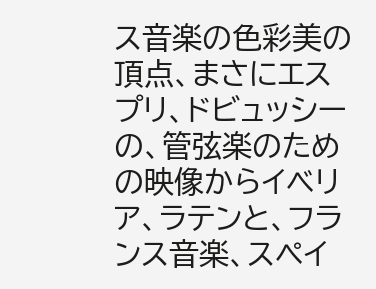ス音楽の色彩美の頂点、まさにエスプリ、ドビュッシーの、管弦楽のための映像からイベリア、ラテンと、フランス音楽、スペイ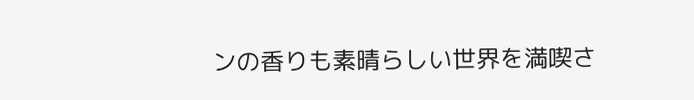ンの香りも素晴らしい世界を満喫さ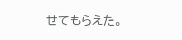せてもらえた。